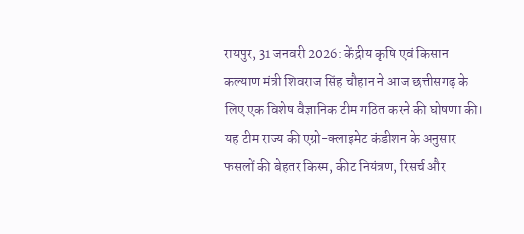रायपुर, 31 जनवरी 2026: केंद्रीय कृषि एवं किसान कल्याण मंत्री शिवराज सिंह चौहान ने आज छत्तीसगढ़ के लिए एक विशेष वैज्ञानिक टीम गठित करने की घोषणा की। यह टीम राज्य की एग्रो-क्लाइमेट कंडीशन के अनुसार फसलों की बेहतर किस्म, कीट नियंत्रण, रिसर्च और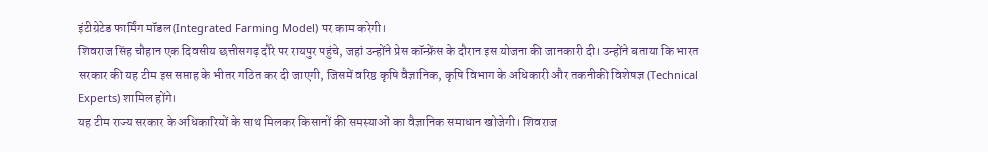इंटीग्रेटेड फार्मिंग मॉडल (Integrated Farming Model) पर काम करेगी।
शिवराज सिंह चौहान एक दिवसीय छत्तीसगढ़ दौरे पर रायपुर पहुंचे, जहां उन्होंने प्रेस कॉन्फ्रेंस के दौरान इस योजना की जानकारी दी। उन्होंने बताया कि भारत सरकार की यह टीम इस सप्ताह के भीतर गठित कर दी जाएगी, जिसमें वरिष्ठ कृषि वैज्ञानिक, कृषि विभाग के अधिकारी और तकनीकी विशेषज्ञ (Technical Experts) शामिल होंगे।
यह टीम राज्य सरकार के अधिकारियों के साथ मिलकर किसानों की समस्याओं का वैज्ञानिक समाधान खोजेगी। शिवराज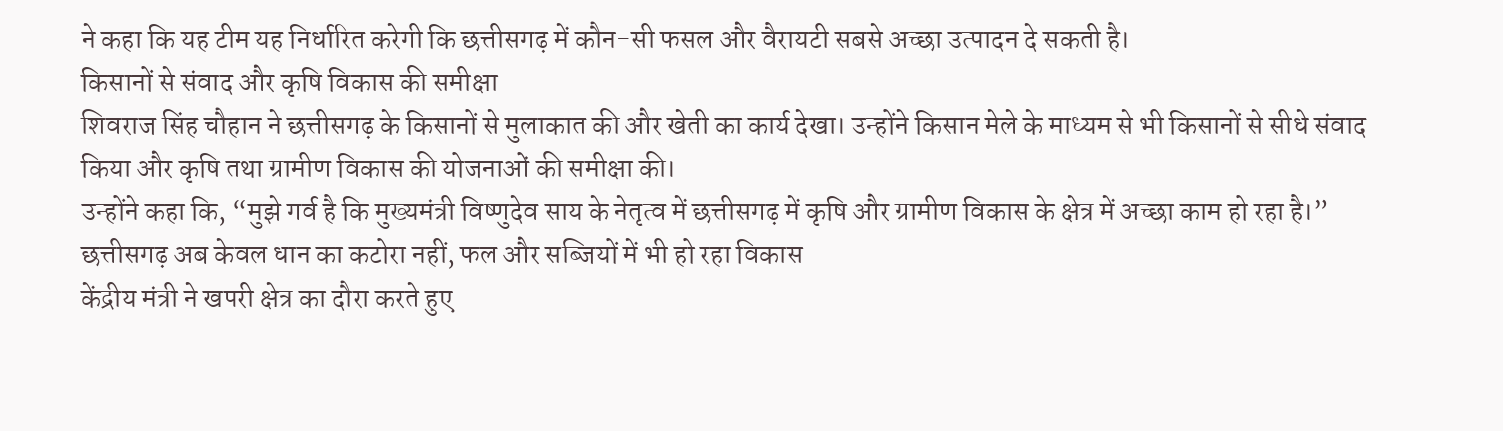ने कहा कि यह टीम यह निर्धारित करेगी कि छत्तीसगढ़ में कौन-सी फसल और वैरायटी सबसे अच्छा उत्पादन दे सकती है।
किसानों से संवाद और कृषि विकास की समीक्षा
शिवराज सिंह चौहान ने छत्तीसगढ़ के किसानों से मुलाकात की और खेती का कार्य देखा। उन्होंने किसान मेले के माध्यम से भी किसानों से सीधे संवाद किया और कृषि तथा ग्रामीण विकास की योजनाओं की समीक्षा की।
उन्होंने कहा कि, “मुझे गर्व है कि मुख्यमंत्री विष्णुदेव साय के नेतृत्व में छत्तीसगढ़ में कृषि और ग्रामीण विकास के क्षेत्र में अच्छा काम हो रहा है।”
छत्तीसगढ़ अब केवल धान का कटोरा नहीं, फल और सब्जियों में भी हो रहा विकास
केंद्रीय मंत्री ने खपरी क्षेत्र का दौरा करते हुए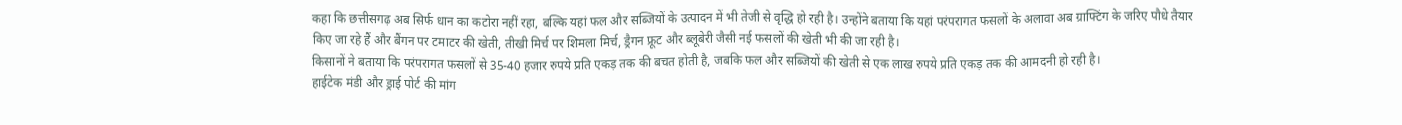कहा कि छत्तीसगढ़ अब सिर्फ धान का कटोरा नहीं रहा, बल्कि यहां फल और सब्जियों के उत्पादन में भी तेजी से वृद्धि हो रही है। उन्होंने बताया कि यहां परंपरागत फसलों के अलावा अब ग्राफ्टिंग के जरिए पौधे तैयार किए जा रहे हैं और बैंगन पर टमाटर की खेती, तीखी मिर्च पर शिमला मिर्च, ड्रैगन फ्रूट और ब्लूबेरी जैसी नई फसलों की खेती भी की जा रही है।
किसानों ने बताया कि परंपरागत फसलों से 35-40 हजार रुपये प्रति एकड़ तक की बचत होती है, जबकि फल और सब्जियों की खेती से एक लाख रुपये प्रति एकड़ तक की आमदनी हो रही है।
हाईटेक मंडी और ड्राई पोर्ट की मांग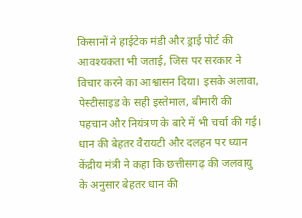किसानों ने हाईटेक मंडी और ड्राई पोर्ट की आवश्यकता भी जताई, जिस पर सरकार ने विचार करने का आश्वासन दिया। इसके अलावा, पेस्टीसाइड के सही इस्तेमाल, बीमारी की पहचान और नियंत्रण के बारे में भी चर्चा की गई।
धान की बेहतर वैरायटी और दलहन पर ध्यान
केंद्रीय मंत्री ने कहा कि छत्तीसगढ़ की जलवायु के अनुसार बेहतर धान की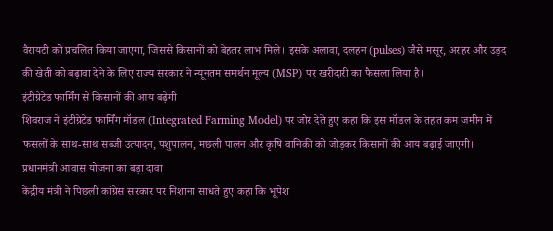वैरायटी को प्रचलित किया जाएगा, जिससे किसानों को बेहतर लाभ मिले। इसके अलावा, दलहन (pulses) जैसे मसूर, अरहर और उड़द की खेती को बढ़ावा देने के लिए राज्य सरकार ने न्यूनतम समर्थन मूल्य (MSP) पर खरीदारी का फैसला लिया है।
इंटीग्रेटेड फार्मिंग से किसानों की आय बढ़ेगी
शिवराज ने इंटीग्रेटेड फार्मिंग मॉडल (Integrated Farming Model) पर जोर देते हुए कहा कि इस मॉडल के तहत कम जमीन में फसलों के साथ-साथ सब्जी उत्पादन, पशुपालन, मछली पालन और कृषि वानिकी को जोड़कर किसानों की आय बढ़ाई जाएगी।
प्रधानमंत्री आवास योजना का बड़ा दावा
केंद्रीय मंत्री ने पिछली कांग्रेस सरकार पर निशाना साधते हुए कहा कि भूपेश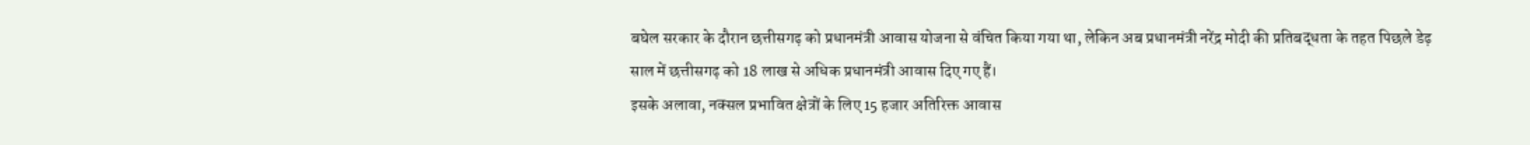बघेल सरकार के दौरान छत्तीसगढ़ को प्रधानमंत्री आवास योजना से वंचित किया गया था, लेकिन अब प्रधानमंत्री नरेंद्र मोदी की प्रतिबद्धता के तहत पिछले डेढ़ साल में छत्तीसगढ़ को 18 लाख से अधिक प्रधानमंत्री आवास दिए गए हैं।
इसके अलावा, नक्सल प्रभावित क्षेत्रों के लिए 15 हजार अतिरिक्त आवास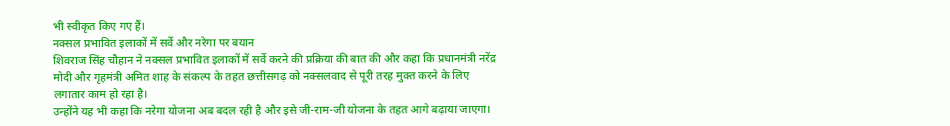भी स्वीकृत किए गए हैं।
नक्सल प्रभावित इलाकों में सर्वे और नरेगा पर बयान
शिवराज सिंह चौहान ने नक्सल प्रभावित इलाकों में सर्वे करने की प्रक्रिया की बात की और कहा कि प्रधानमंत्री नरेंद्र मोदी और गृहमंत्री अमित शाह के संकल्प के तहत छत्तीसगढ़ को नक्सलवाद से पूरी तरह मुक्त करने के लिए लगातार काम हो रहा है।
उन्होंने यह भी कहा कि नरेगा योजना अब बदल रही है और इसे जी-राम-जी योजना के तहत आगे बढ़ाया जाएगा।